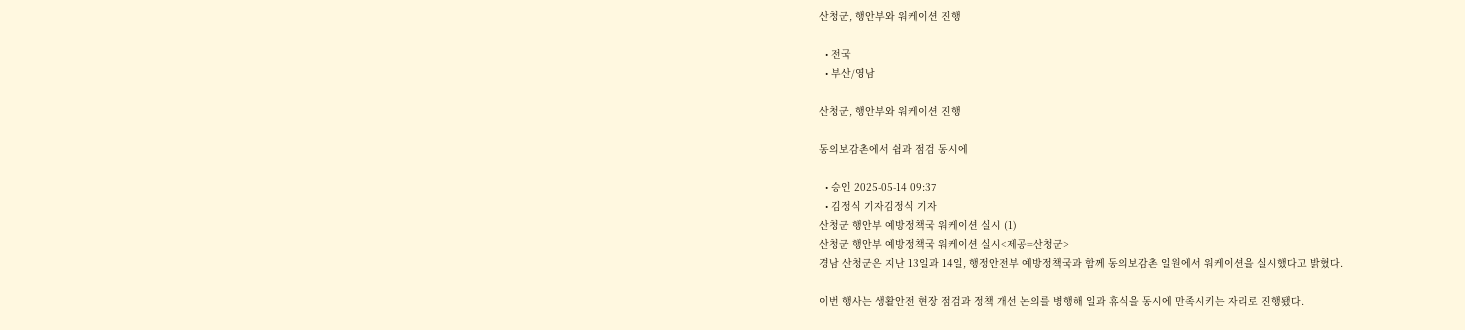산청군, 행안부와 워케이션 진행

  • 전국
  • 부산/영남

산청군, 행안부와 워케이션 진행

동의보감촌에서 쉼과 점검 동시에

  • 승인 2025-05-14 09:37
  • 김정식 기자김정식 기자
산청군 행안부 예방정책국 워케이션 실시 (1)
산청군 행안부 예방정책국 워케이션 실시<제공=산청군>
경남 산청군은 지난 13일과 14일, 행정안전부 예방정책국과 함께 동의보감촌 일원에서 워케이션을 실시했다고 밝혔다.

이번 행사는 생활안전 현장 점검과 정책 개선 논의를 병행해 일과 휴식을 동시에 만족시키는 자리로 진행됐다.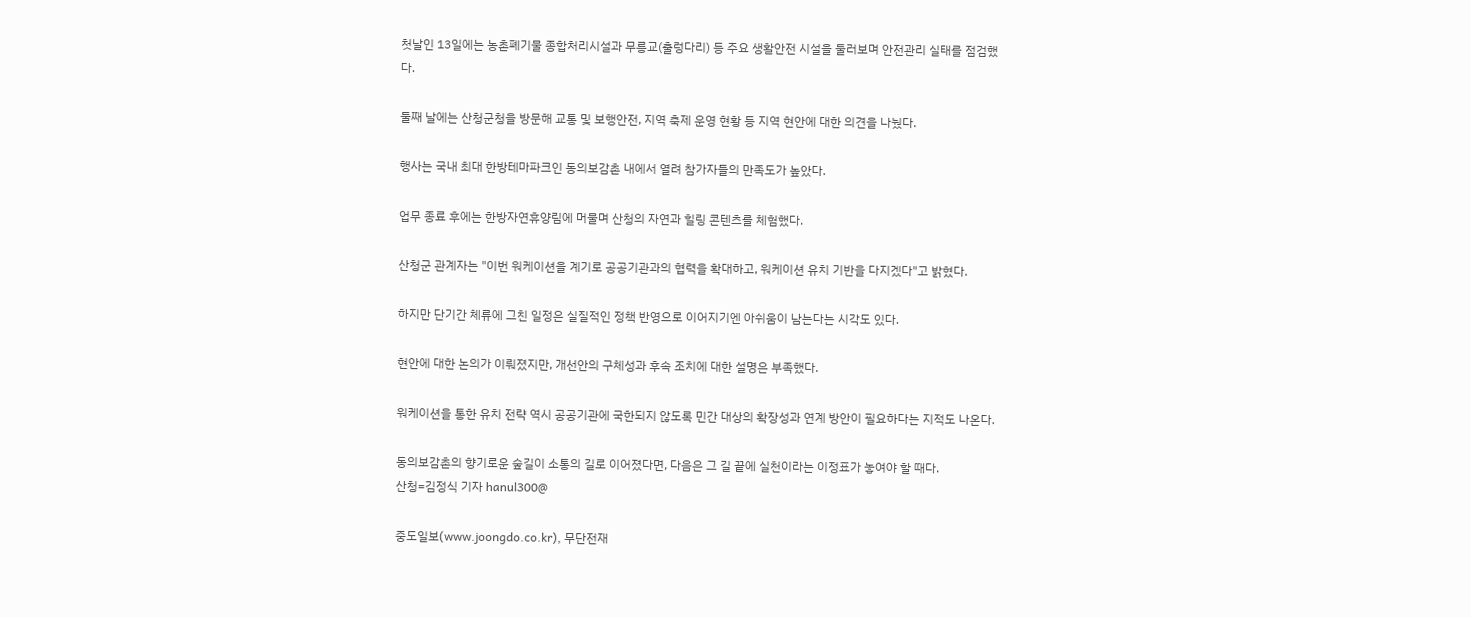첫날인 13일에는 농촌폐기물 종합처리시설과 무릉교(출렁다리) 등 주요 생활안전 시설을 둘러보며 안전관리 실태를 점검했다.

둘째 날에는 산청군청을 방문해 교통 및 보행안전, 지역 축제 운영 현황 등 지역 현안에 대한 의견을 나눴다.

행사는 국내 최대 한방테마파크인 동의보감촌 내에서 열려 참가자들의 만족도가 높았다.

업무 종료 후에는 한방자연휴양림에 머물며 산청의 자연과 힐링 콘텐츠를 체험했다.

산청군 관계자는 "이번 워케이션을 계기로 공공기관과의 협력을 확대하고, 워케이션 유치 기반을 다지겠다"고 밝혔다.

하지만 단기간 체류에 그친 일정은 실질적인 정책 반영으로 이어지기엔 아쉬움이 남는다는 시각도 있다.

현안에 대한 논의가 이뤄졌지만, 개선안의 구체성과 후속 조치에 대한 설명은 부족했다.

워케이션을 통한 유치 전략 역시 공공기관에 국한되지 않도록 민간 대상의 확장성과 연계 방안이 필요하다는 지적도 나온다.

동의보감촌의 향기로운 숲길이 소통의 길로 이어졌다면, 다음은 그 길 끝에 실천이라는 이정표가 놓여야 할 때다.
산청=김정식 기자 hanul300@

중도일보(www.joongdo.co.kr), 무단전재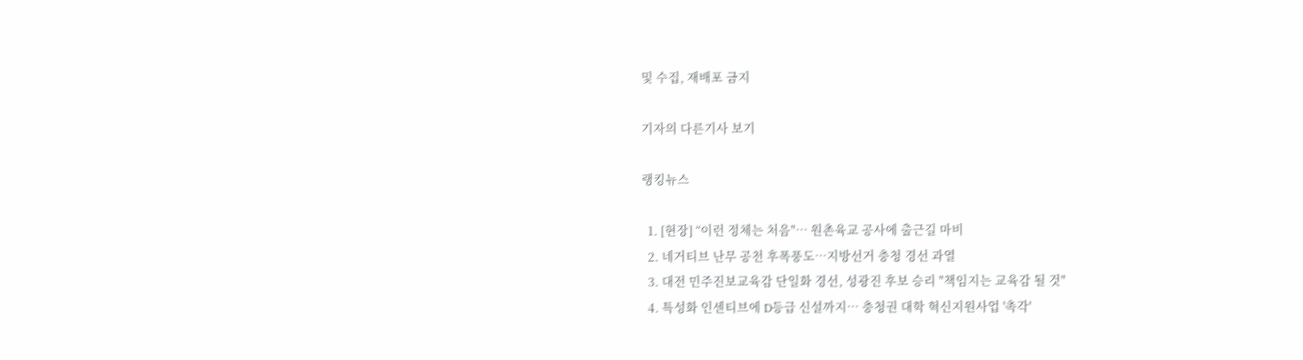및 수집, 재배포 금지

기자의 다른기사 보기

랭킹뉴스

  1. [현장] “이런 정체는 처음"… 원촌육교 공사에 출근길 마비
  2. 네거티브 난무 공천 후폭풍도…지방선거 충청 경선 과열
  3. 대전 민주진보교육감 단일화 경선, 성광진 후보 승리 "책임지는 교육감 될 것"
  4. 특성화 인센티브에 D등급 신설까지… 충청권 대학 혁신지원사업 '촉각'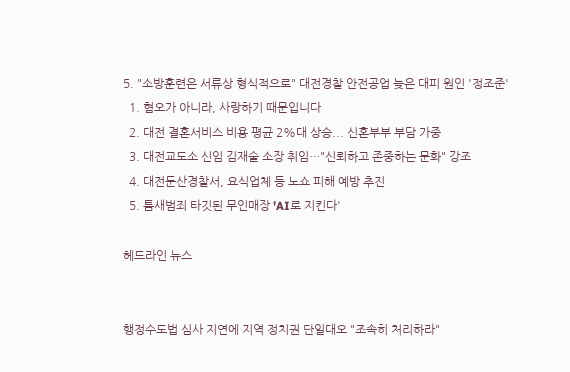5. "소방훈련은 서류상 형식적으로" 대전경찰 안전공업 늦은 대피 원인 '정조준'
  1. 혐오가 아니라, 사랑하기 때문입니다
  2. 대전 결혼서비스 비용 평균 2%대 상승... 신혼부부 부담 가중
  3. 대전교도소 신임 김재술 소장 취임…"신뢰하고 존중하는 문화" 강조
  4. 대전둔산경찰서, 요식업체 등 노쇼 피해 예방 추진
  5. 틈새범죄 타깃된 무인매장 'AI로 지킨다'

헤드라인 뉴스


행정수도법 심사 지연에 지역 정치권 단일대오 "조속히 처리하라"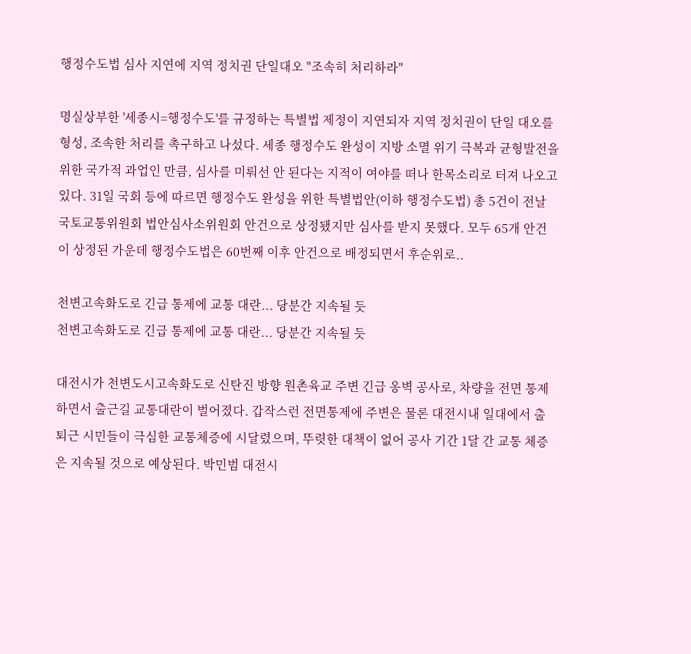행정수도법 심사 지연에 지역 정치권 단일대오 "조속히 처리하라"

명실상부한 '세종시=행정수도'를 규정하는 특별법 제정이 지연되자 지역 정치권이 단일 대오를 형성, 조속한 처리를 촉구하고 나섰다. 세종 행정수도 완성이 지방 소멸 위기 극복과 균형발전을 위한 국가적 과업인 만큼, 심사를 미뤄선 안 된다는 지적이 여야를 떠나 한목소리로 터져 나오고 있다. 31일 국회 등에 따르면 행정수도 완성을 위한 특별법안(이하 행정수도법) 총 5건이 전날 국토교통위원회 법안심사소위원회 안건으로 상정됐지만 심사를 받지 못했다. 모두 65개 안건이 상정된 가운데 행정수도법은 60번째 이후 안건으로 배정되면서 후순위로..

천변고속화도로 긴급 통제에 교통 대란... 당분간 지속될 듯
천변고속화도로 긴급 통제에 교통 대란... 당분간 지속될 듯

대전시가 천변도시고속화도로 신탄진 방향 원촌육교 주변 긴급 옹벽 공사로, 차량을 전면 통제하면서 출근길 교통대란이 벌어졌다. 갑작스런 전면통제에 주변은 물론 대전시내 일대에서 출퇴근 시민들이 극심한 교통체증에 시달렸으며, 뚜렷한 대책이 없어 공사 기간 1달 간 교통 체증은 지속될 것으로 예상된다. 박민범 대전시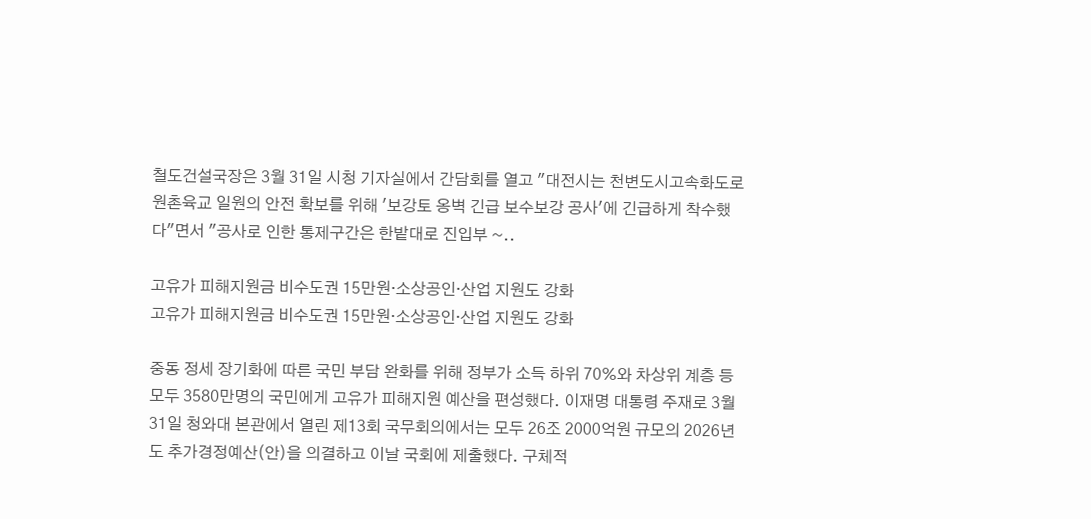철도건설국장은 3월 31일 시청 기자실에서 간담회를 열고 "대전시는 천변도시고속화도로 원촌육교 일원의 안전 확보를 위해 '보강토 옹벽 긴급 보수보강 공사'에 긴급하게 착수했다"면서 "공사로 인한 통제구간은 한밭대로 진입부 ~..

고유가 피해지원금 비수도권 15만원·소상공인·산업 지원도 강화
고유가 피해지원금 비수도권 15만원·소상공인·산업 지원도 강화

중동 정세 장기화에 따른 국민 부담 완화를 위해 정부가 소득 하위 70%와 차상위 계층 등 모두 3580만명의 국민에게 고유가 피해지원 예산을 편성했다. 이재명 대통령 주재로 3월 31일 청와대 본관에서 열린 제13회 국무회의에서는 모두 26조 2000억원 규모의 2026년도 추가경정예산(안)을 의결하고 이날 국회에 제출했다. 구체적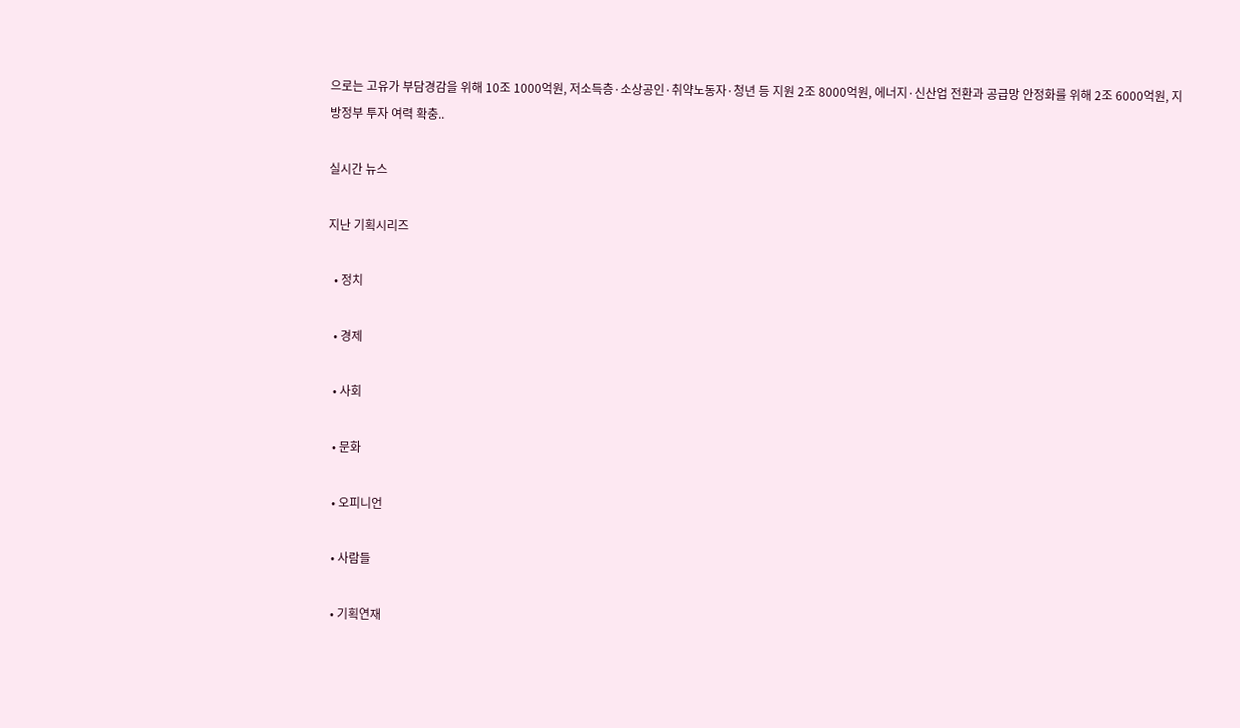으로는 고유가 부담경감을 위해 10조 1000억원, 저소득층·소상공인·취약노동자·청년 등 지원 2조 8000억원, 에너지·신산업 전환과 공급망 안정화를 위해 2조 6000억원, 지방정부 투자 여력 확충..

실시간 뉴스

지난 기획시리즈

  • 정치

  • 경제

  • 사회

  • 문화

  • 오피니언

  • 사람들

  • 기획연재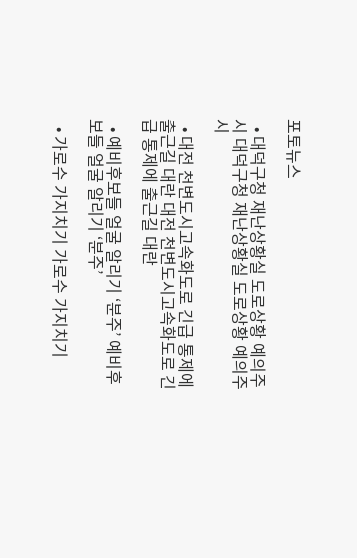포토뉴스

  • 대덕구청 재난상황실 도로상황 예의주시 대덕구청 재난상황실 도로상황 예의주시

  • 대전 천변도시고속화도로 긴급 통제에 출근길 대란 대전 천변도시고속화도로 긴급 통제에 출근길 대란

  • 예비후보들 얼굴 알리기 ‘분주’ 예비후보들 얼굴 알리기 ‘분주’

  • 가로수 가지치기 가로수 가지치기